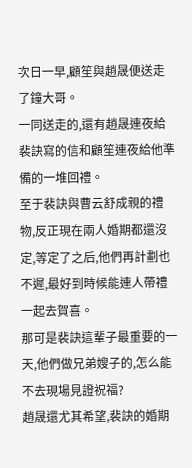次日一早,顧笙與趙晟便送走了鐘大哥。
一同送走的,還有趙晟連夜給裴訣寫的信和顧笙連夜給他準備的一堆回禮。
至于裴訣與曹云舒成親的禮物,反正現在兩人婚期都還沒定,等定了之后,他們再計劃也不遲,最好到時候能連人帶禮一起去賀喜。
那可是裴訣這輩子最重要的一天,他們做兄弟嫂子的,怎么能不去現場見證祝福?
趙晟還尤其希望,裴訣的婚期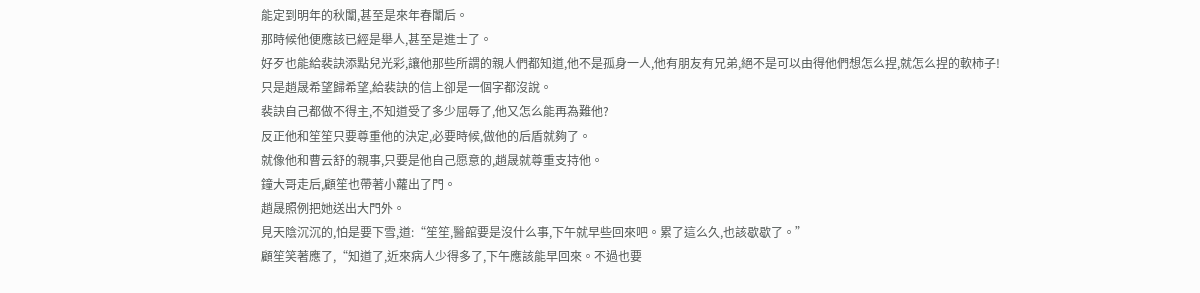能定到明年的秋闈,甚至是來年春闈后。
那時候他便應該已經是舉人,甚至是進士了。
好歹也能給裴訣添點兒光彩,讓他那些所謂的親人們都知道,他不是孤身一人,他有朋友有兄弟,絕不是可以由得他們想怎么捏,就怎么捏的軟柿子!
只是趙晟希望歸希望,給裴訣的信上卻是一個字都沒說。
裴訣自己都做不得主,不知道受了多少屈辱了,他又怎么能再為難他?
反正他和笙笙只要尊重他的決定,必要時候,做他的后盾就夠了。
就像他和曹云舒的親事,只要是他自己愿意的,趙晟就尊重支持他。
鐘大哥走后,顧笙也帶著小蘿出了門。
趙晟照例把她送出大門外。
見天陰沉沉的,怕是要下雪,道:“笙笙,醫館要是沒什么事,下午就早些回來吧。累了這么久,也該歇歇了。”
顧笙笑著應了,“知道了,近來病人少得多了,下午應該能早回來。不過也要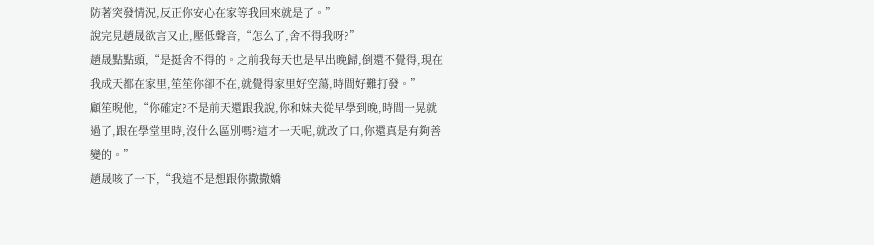防著突發情況,反正你安心在家等我回來就是了。”
說完見趙晟欲言又止,壓低聲音,“怎么了,舍不得我呀?”
趙晟點點頭,“是挺舍不得的。之前我每天也是早出晚歸,倒還不覺得,現在我成天都在家里,笙笙你卻不在,就覺得家里好空蕩,時間好難打發。”
顧笙晲他,“你確定?不是前天還跟我說,你和妹夫從早學到晚,時間一晃就過了,跟在學堂里時,沒什么區別嗎?這才一天呢,就改了口,你還真是有夠善變的。”
趙晟咳了一下,“我這不是想跟你撒撒嬌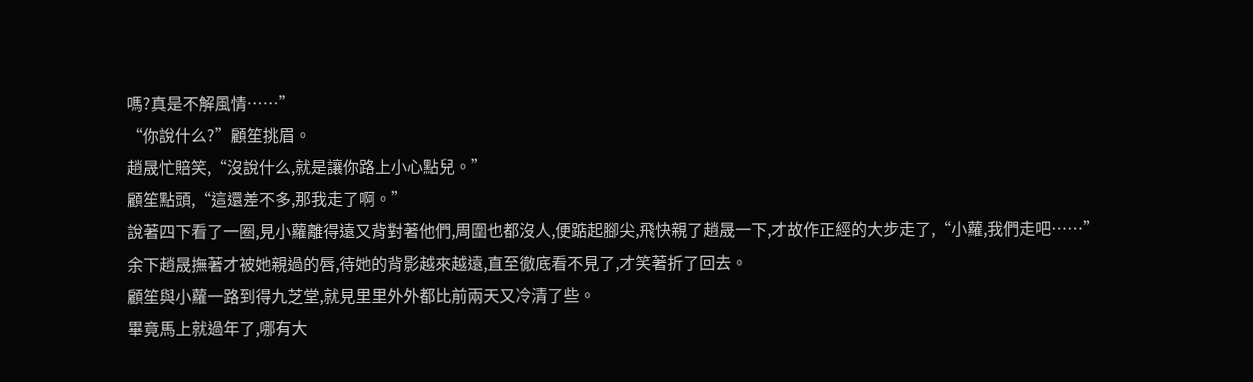嗎?真是不解風情……”
“你說什么?”顧笙挑眉。
趙晟忙賠笑,“沒說什么,就是讓你路上小心點兒。”
顧笙點頭,“這還差不多,那我走了啊。”
說著四下看了一圈,見小蘿離得遠又背對著他們,周圍也都沒人,便踮起腳尖,飛快親了趙晟一下,才故作正經的大步走了,“小蘿,我們走吧……”
余下趙晟撫著才被她親過的唇,待她的背影越來越遠,直至徹底看不見了,才笑著折了回去。
顧笙與小蘿一路到得九芝堂,就見里里外外都比前兩天又冷清了些。
畢竟馬上就過年了,哪有大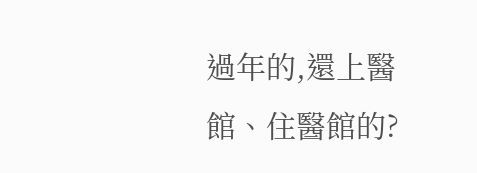過年的,還上醫館、住醫館的?